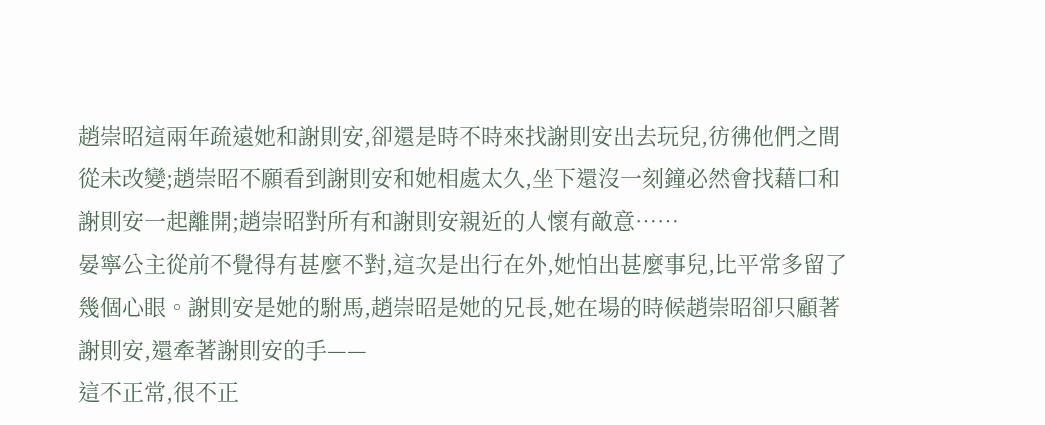趙崇昭這兩年疏遠她和謝則安,卻還是時不時來找謝則安出去玩兒,彷彿他們之間從未改變;趙崇昭不願看到謝則安和她相處太久,坐下還沒一刻鐘必然會找藉口和謝則安一起離開;趙崇昭對所有和謝則安親近的人懷有敵意……
晏寧公主從前不覺得有甚麼不對,這次是出行在外,她怕出甚麼事兒,比平常多留了幾個心眼。謝則安是她的駙馬,趙崇昭是她的兄長,她在場的時候趙崇昭卻只顧著謝則安,還牽著謝則安的手——
這不正常,很不正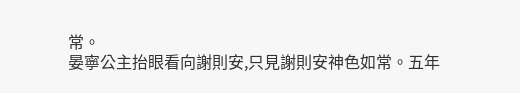常。
晏寧公主抬眼看向謝則安,只見謝則安神色如常。五年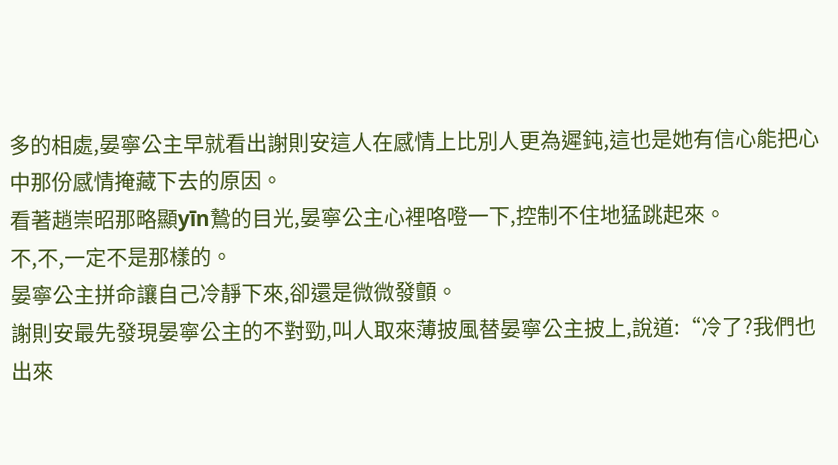多的相處,晏寧公主早就看出謝則安這人在感情上比別人更為遲鈍,這也是她有信心能把心中那份感情掩藏下去的原因。
看著趙崇昭那略顯yīn鷙的目光,晏寧公主心裡咯噔一下,控制不住地猛跳起來。
不,不,一定不是那樣的。
晏寧公主拼命讓自己冷靜下來,卻還是微微發顫。
謝則安最先發現晏寧公主的不對勁,叫人取來薄披風替晏寧公主披上,說道:“冷了?我們也出來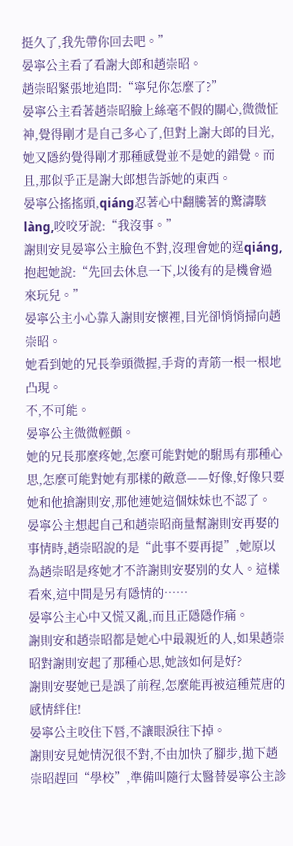挺久了,我先帶你回去吧。”
晏寧公主看了看謝大郎和趙崇昭。
趙崇昭緊張地追問:“寧兒你怎麼了?”
晏寧公主看著趙崇昭臉上絲毫不假的關心,微微怔神,覺得剛才是自己多心了,但對上謝大郎的目光,她又隱約覺得剛才那種感覺並不是她的錯覺。而且,那似乎正是謝大郎想告訴她的東西。
晏寧公搖搖頭,qiáng忍著心中翻騰著的驚濤駭làng,咬咬牙說:“我沒事。”
謝則安見晏寧公主臉色不對,沒理會她的逞qiáng,抱起她說:“先回去休息一下,以後有的是機會過來玩兒。”
晏寧公主小心靠入謝則安懷裡,目光卻悄悄掃向趙崇昭。
她看到她的兄長拳頭微握,手背的青筋一根一根地凸現。
不,不可能。
晏寧公主微微輕顫。
她的兄長那麼疼她,怎麼可能對她的駙馬有那種心思,怎麼可能對她有那樣的敵意——好像,好像只要她和他搶謝則安,那他連她這個妹妹也不認了。
晏寧公主想起自己和趙崇昭商量幫謝則安再娶的事情時,趙崇昭說的是“此事不要再提”,她原以為趙崇昭是疼她才不許謝則安娶別的女人。這樣看來,這中間是另有隱情的……
晏寧公主心中又慌又亂,而且正隱隱作痛。
謝則安和趙崇昭都是她心中最親近的人,如果趙崇昭對謝則安起了那種心思,她該如何是好?
謝則安娶她已是誤了前程,怎麼能再被這種荒唐的感情絆住!
晏寧公主咬住下唇,不讓眼淚往下掉。
謝則安見她情況很不對,不由加快了腳步,拋下趙崇昭趕回“學校”,準備叫隨行太醫替晏寧公主診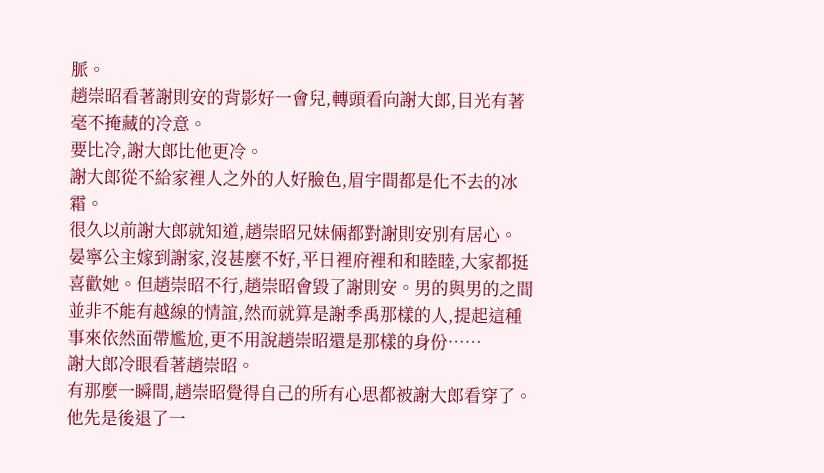脈。
趙崇昭看著謝則安的背影好一會兒,轉頭看向謝大郎,目光有著毫不掩藏的冷意。
要比冷,謝大郎比他更冷。
謝大郎從不給家裡人之外的人好臉色,眉宇間都是化不去的冰霜。
很久以前謝大郎就知道,趙崇昭兄妹倆都對謝則安別有居心。
晏寧公主嫁到謝家,沒甚麼不好,平日裡府裡和和睦睦,大家都挺喜歡她。但趙崇昭不行,趙崇昭會毀了謝則安。男的與男的之間並非不能有越線的情誼,然而就算是謝季禹那樣的人,提起這種事來依然面帶尷尬,更不用說趙崇昭還是那樣的身份……
謝大郎冷眼看著趙崇昭。
有那麼一瞬間,趙崇昭覺得自己的所有心思都被謝大郎看穿了。他先是後退了一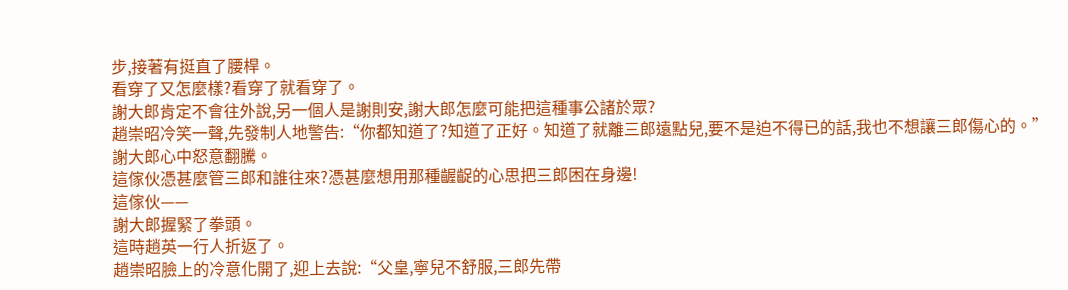步,接著有挺直了腰桿。
看穿了又怎麼樣?看穿了就看穿了。
謝大郎肯定不會往外說,另一個人是謝則安,謝大郎怎麼可能把這種事公諸於眾?
趙崇昭冷笑一聲,先發制人地警告:“你都知道了?知道了正好。知道了就離三郎遠點兒,要不是迫不得已的話,我也不想讓三郎傷心的。”
謝大郎心中怒意翻騰。
這傢伙憑甚麼管三郎和誰往來?憑甚麼想用那種齷齪的心思把三郎困在身邊!
這傢伙——
謝大郎握緊了拳頭。
這時趙英一行人折返了。
趙崇昭臉上的冷意化開了,迎上去說:“父皇,寧兒不舒服,三郎先帶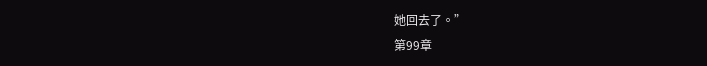她回去了。”
第99章